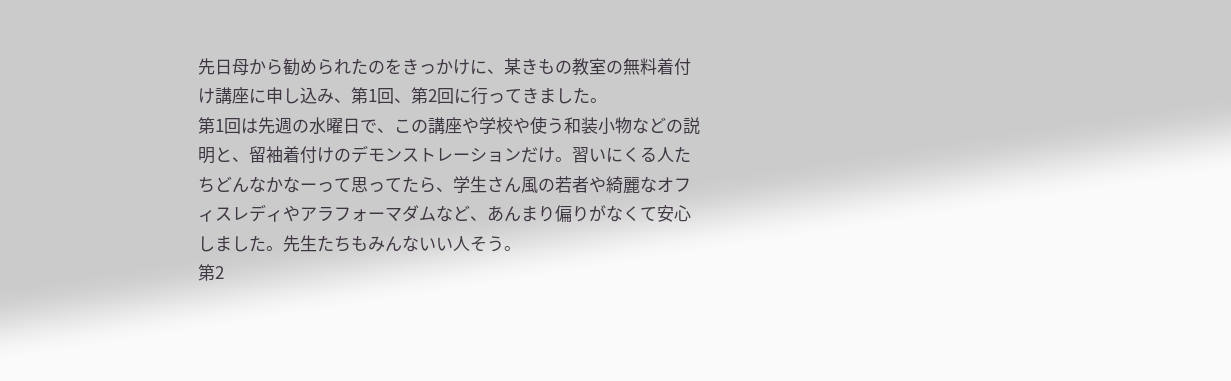先日母から勧められたのをきっかけに、某きもの教室の無料着付け講座に申し込み、第1回、第2回に行ってきました。
第1回は先週の水曜日で、この講座や学校や使う和装小物などの説明と、留袖着付けのデモンストレーションだけ。習いにくる人たちどんなかなーって思ってたら、学生さん風の若者や綺麗なオフィスレディやアラフォーマダムなど、あんまり偏りがなくて安心しました。先生たちもみんないい人そう。
第2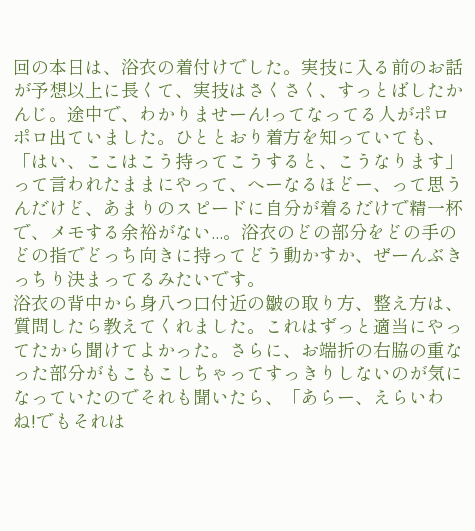回の本日は、浴衣の着付けでした。実技に入る前のお話が予想以上に長くて、実技はさくさく、すっとばしたかんじ。途中で、わかりませーん!ってなってる人がポロポロ出ていました。ひととおり着方を知っていても、「はい、ここはこう持ってこうすると、こうなります」って言われたままにやって、へーなるほどー、って思うんだけど、あまりのスピードに自分が着るだけで精一杯で、メモする余裕がない...。浴衣のどの部分をどの手のどの指でどっち向きに持ってどう動かすか、ぜーんぶきっちり決まってるみたいです。
浴衣の背中から身八つ口付近の皺の取り方、整え方は、質問したら教えてくれました。これはずっと適当にやってたから聞けてよかった。さらに、お端折の右脇の重なった部分がもこもこしちゃってすっきりしないのが気になっていたのでそれも聞いたら、「あらー、えらいわね!でもそれは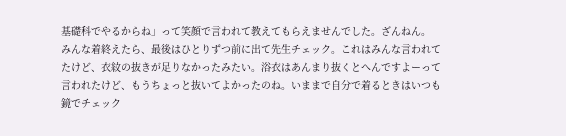基礎科でやるからね」って笑顔で言われて教えてもらえませんでした。ざんねん。
みんな着終えたら、最後はひとりずつ前に出て先生チェック。これはみんな言われてたけど、衣紋の抜きが足りなかったみたい。浴衣はあんまり抜くとへんですよーって言われたけど、もうちょっと抜いてよかったのね。いままで自分で着るときはいつも鏡でチェック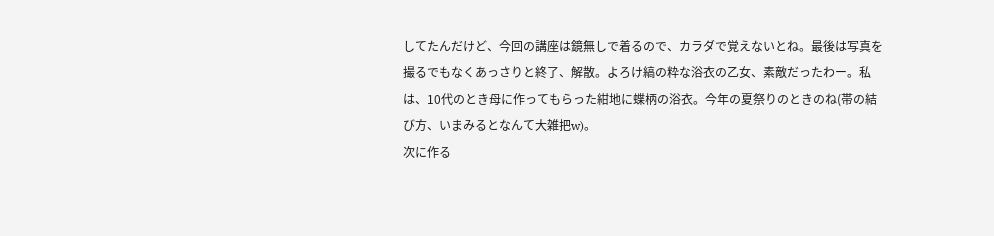してたんだけど、今回の講座は鏡無しで着るので、カラダで覚えないとね。最後は写真を撮るでもなくあっさりと終了、解散。よろけ縞の粋な浴衣の乙女、素敵だったわー。私は、10代のとき母に作ってもらった紺地に蝶柄の浴衣。今年の夏祭りのときのね(帯の結び方、いまみるとなんて大雑把w)。
次に作る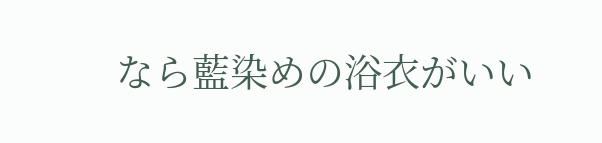なら藍染めの浴衣がいい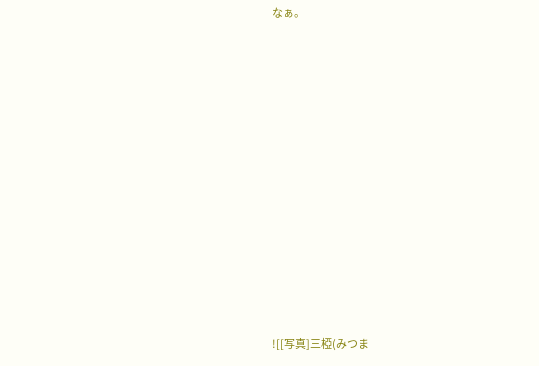なぁ。













![[写真]三椏(みつま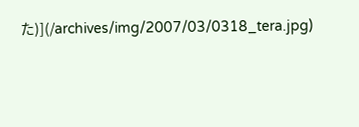た)](/archives/img/2007/03/0318_tera.jpg)